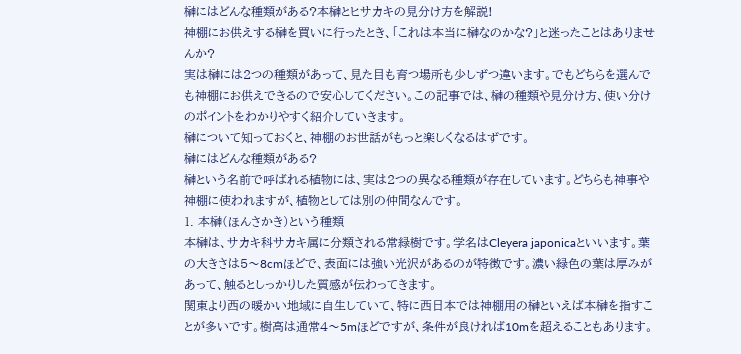榊にはどんな種類がある?本榊とヒサカキの見分け方を解説!
神棚にお供えする榊を買いに行ったとき、「これは本当に榊なのかな?」と迷ったことはありませんか?
実は榊には2つの種類があって、見た目も育つ場所も少しずつ違います。でもどちらを選んでも神棚にお供えできるので安心してください。この記事では、榊の種類や見分け方、使い分けのポイントをわかりやすく紹介していきます。
榊について知っておくと、神棚のお世話がもっと楽しくなるはずです。
榊にはどんな種類がある?
榊という名前で呼ばれる植物には、実は2つの異なる種類が存在しています。どちらも神事や神棚に使われますが、植物としては別の仲間なんです。
1. 本榊(ほんさかき)という種類
本榊は、サカキ科サカキ属に分類される常緑樹です。学名はCleyera japonicaといいます。葉の大きさは5〜8cmほどで、表面には強い光沢があるのが特徴です。濃い緑色の葉は厚みがあって、触るとしっかりした質感が伝わってきます。
関東より西の暖かい地域に自生していて、特に西日本では神棚用の榊といえば本榊を指すことが多いです。樹高は通常4〜5mほどですが、条件が良ければ10mを超えることもあります。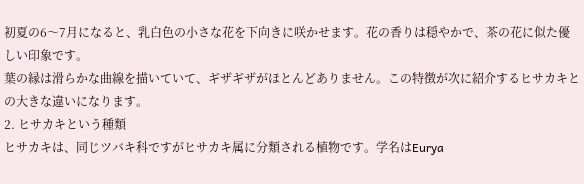初夏の6〜7月になると、乳白色の小さな花を下向きに咲かせます。花の香りは穏やかで、茶の花に似た優しい印象です。
葉の縁は滑らかな曲線を描いていて、ギザギザがほとんどありません。この特徴が次に紹介するヒサカキとの大きな違いになります。
2. ヒサカキという種類
ヒサカキは、同じツバキ科ですがヒサカキ属に分類される植物です。学名はEurya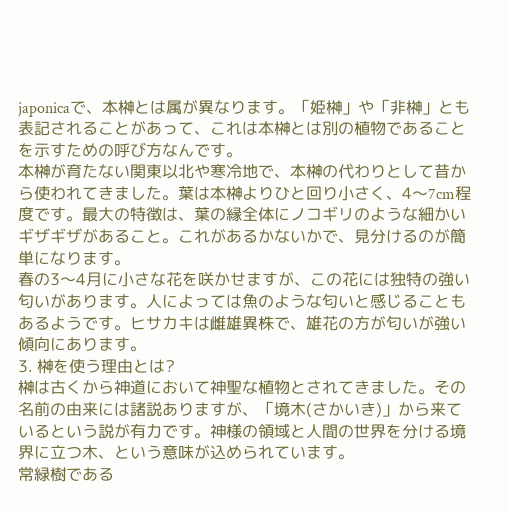japonicaで、本榊とは属が異なります。「姫榊」や「非榊」とも表記されることがあって、これは本榊とは別の植物であることを示すための呼び方なんです。
本榊が育たない関東以北や寒冷地で、本榊の代わりとして昔から使われてきました。葉は本榊よりひと回り小さく、4〜7cm程度です。最大の特徴は、葉の縁全体にノコギリのような細かいギザギザがあること。これがあるかないかで、見分けるのが簡単になります。
春の3〜4月に小さな花を咲かせますが、この花には独特の強い匂いがあります。人によっては魚のような匂いと感じることもあるようです。ヒサカキは雌雄異株で、雄花の方が匂いが強い傾向にあります。
3. 榊を使う理由とは?
榊は古くから神道において神聖な植物とされてきました。その名前の由来には諸説ありますが、「境木(さかいき)」から来ているという説が有力です。神様の領域と人間の世界を分ける境界に立つ木、という意味が込められています。
常緑樹である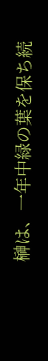榊は、一年中緑の葉を保ち続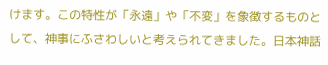けます。この特性が「永遠」や「不変」を象徴するものとして、神事にふさわしいと考えられてきました。日本神話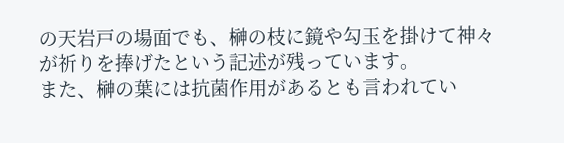の天岩戸の場面でも、榊の枝に鏡や勾玉を掛けて神々が祈りを捧げたという記述が残っています。
また、榊の葉には抗菌作用があるとも言われてい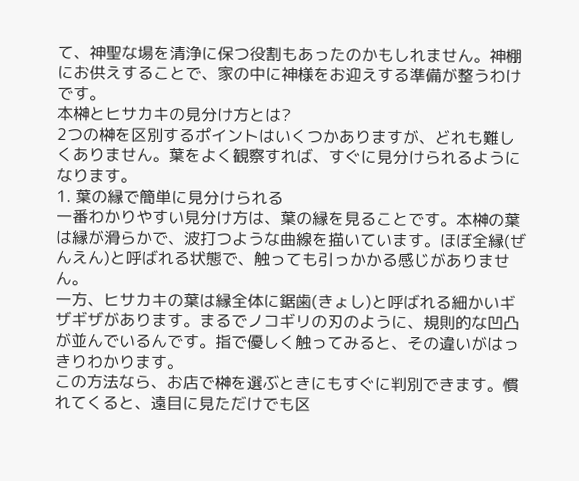て、神聖な場を清浄に保つ役割もあったのかもしれません。神棚にお供えすることで、家の中に神様をお迎えする準備が整うわけです。
本榊とヒサカキの見分け方とは?
2つの榊を区別するポイントはいくつかありますが、どれも難しくありません。葉をよく観察すれば、すぐに見分けられるようになります。
1. 葉の縁で簡単に見分けられる
一番わかりやすい見分け方は、葉の縁を見ることです。本榊の葉は縁が滑らかで、波打つような曲線を描いています。ほぼ全縁(ぜんえん)と呼ばれる状態で、触っても引っかかる感じがありません。
一方、ヒサカキの葉は縁全体に鋸歯(きょし)と呼ばれる細かいギザギザがあります。まるでノコギリの刃のように、規則的な凹凸が並んでいるんです。指で優しく触ってみると、その違いがはっきりわかります。
この方法なら、お店で榊を選ぶときにもすぐに判別できます。慣れてくると、遠目に見ただけでも区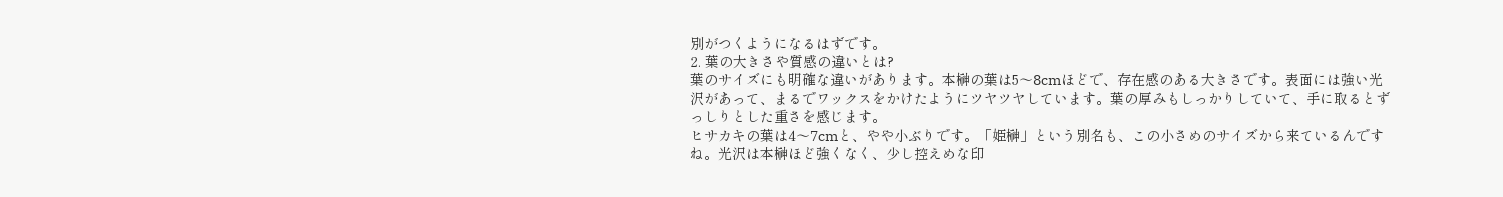別がつくようになるはずです。
2. 葉の大きさや質感の違いとは?
葉のサイズにも明確な違いがあります。本榊の葉は5〜8cmほどで、存在感のある大きさです。表面には強い光沢があって、まるでワックスをかけたようにツヤツヤしています。葉の厚みもしっかりしていて、手に取るとずっしりとした重さを感じます。
ヒサカキの葉は4〜7cmと、やや小ぶりです。「姫榊」という別名も、この小さめのサイズから来ているんですね。光沢は本榊ほど強くなく、少し控えめな印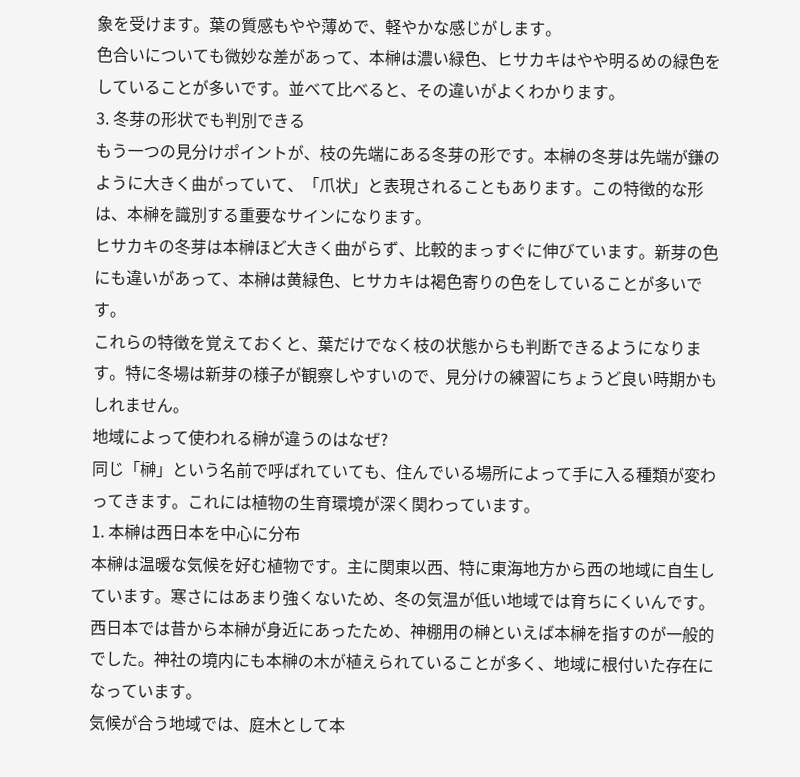象を受けます。葉の質感もやや薄めで、軽やかな感じがします。
色合いについても微妙な差があって、本榊は濃い緑色、ヒサカキはやや明るめの緑色をしていることが多いです。並べて比べると、その違いがよくわかります。
3. 冬芽の形状でも判別できる
もう一つの見分けポイントが、枝の先端にある冬芽の形です。本榊の冬芽は先端が鎌のように大きく曲がっていて、「爪状」と表現されることもあります。この特徴的な形は、本榊を識別する重要なサインになります。
ヒサカキの冬芽は本榊ほど大きく曲がらず、比較的まっすぐに伸びています。新芽の色にも違いがあって、本榊は黄緑色、ヒサカキは褐色寄りの色をしていることが多いです。
これらの特徴を覚えておくと、葉だけでなく枝の状態からも判断できるようになります。特に冬場は新芽の様子が観察しやすいので、見分けの練習にちょうど良い時期かもしれません。
地域によって使われる榊が違うのはなぜ?
同じ「榊」という名前で呼ばれていても、住んでいる場所によって手に入る種類が変わってきます。これには植物の生育環境が深く関わっています。
1. 本榊は西日本を中心に分布
本榊は温暖な気候を好む植物です。主に関東以西、特に東海地方から西の地域に自生しています。寒さにはあまり強くないため、冬の気温が低い地域では育ちにくいんです。
西日本では昔から本榊が身近にあったため、神棚用の榊といえば本榊を指すのが一般的でした。神社の境内にも本榊の木が植えられていることが多く、地域に根付いた存在になっています。
気候が合う地域では、庭木として本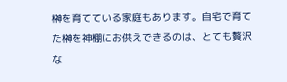榊を育てている家庭もあります。自宅で育てた榊を神棚にお供えできるのは、とても贅沢な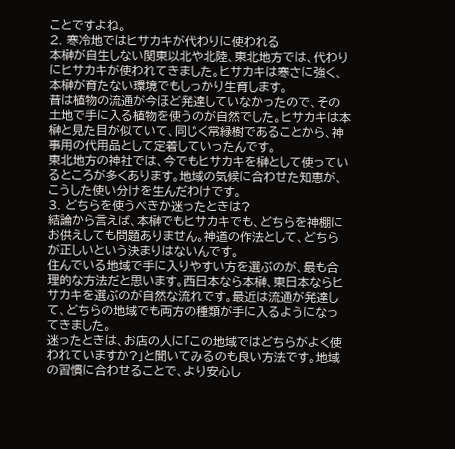ことですよね。
2. 寒冷地ではヒサカキが代わりに使われる
本榊が自生しない関東以北や北陸、東北地方では、代わりにヒサカキが使われてきました。ヒサカキは寒さに強く、本榊が育たない環境でもしっかり生育します。
昔は植物の流通が今ほど発達していなかったので、その土地で手に入る植物を使うのが自然でした。ヒサカキは本榊と見た目が似ていて、同じく常緑樹であることから、神事用の代用品として定着していったんです。
東北地方の神社では、今でもヒサカキを榊として使っているところが多くあります。地域の気候に合わせた知恵が、こうした使い分けを生んだわけです。
3. どちらを使うべきか迷ったときは?
結論から言えば、本榊でもヒサカキでも、どちらを神棚にお供えしても問題ありません。神道の作法として、どちらが正しいという決まりはないんです。
住んでいる地域で手に入りやすい方を選ぶのが、最も合理的な方法だと思います。西日本なら本榊、東日本ならヒサカキを選ぶのが自然な流れです。最近は流通が発達して、どちらの地域でも両方の種類が手に入るようになってきました。
迷ったときは、お店の人に「この地域ではどちらがよく使われていますか?」と聞いてみるのも良い方法です。地域の習慣に合わせることで、より安心し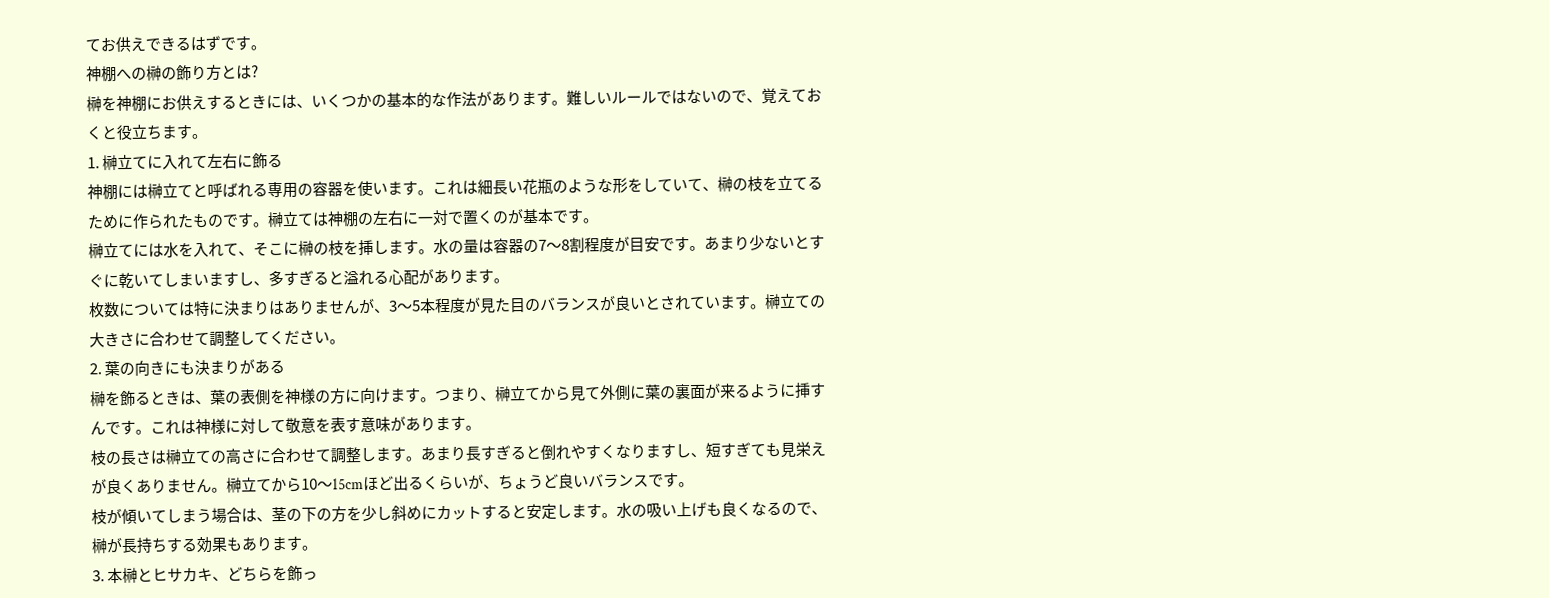てお供えできるはずです。
神棚への榊の飾り方とは?
榊を神棚にお供えするときには、いくつかの基本的な作法があります。難しいルールではないので、覚えておくと役立ちます。
1. 榊立てに入れて左右に飾る
神棚には榊立てと呼ばれる専用の容器を使います。これは細長い花瓶のような形をしていて、榊の枝を立てるために作られたものです。榊立ては神棚の左右に一対で置くのが基本です。
榊立てには水を入れて、そこに榊の枝を挿します。水の量は容器の7〜8割程度が目安です。あまり少ないとすぐに乾いてしまいますし、多すぎると溢れる心配があります。
枚数については特に決まりはありませんが、3〜5本程度が見た目のバランスが良いとされています。榊立ての大きさに合わせて調整してください。
2. 葉の向きにも決まりがある
榊を飾るときは、葉の表側を神様の方に向けます。つまり、榊立てから見て外側に葉の裏面が来るように挿すんです。これは神様に対して敬意を表す意味があります。
枝の長さは榊立ての高さに合わせて調整します。あまり長すぎると倒れやすくなりますし、短すぎても見栄えが良くありません。榊立てから10〜15cmほど出るくらいが、ちょうど良いバランスです。
枝が傾いてしまう場合は、茎の下の方を少し斜めにカットすると安定します。水の吸い上げも良くなるので、榊が長持ちする効果もあります。
3. 本榊とヒサカキ、どちらを飾っ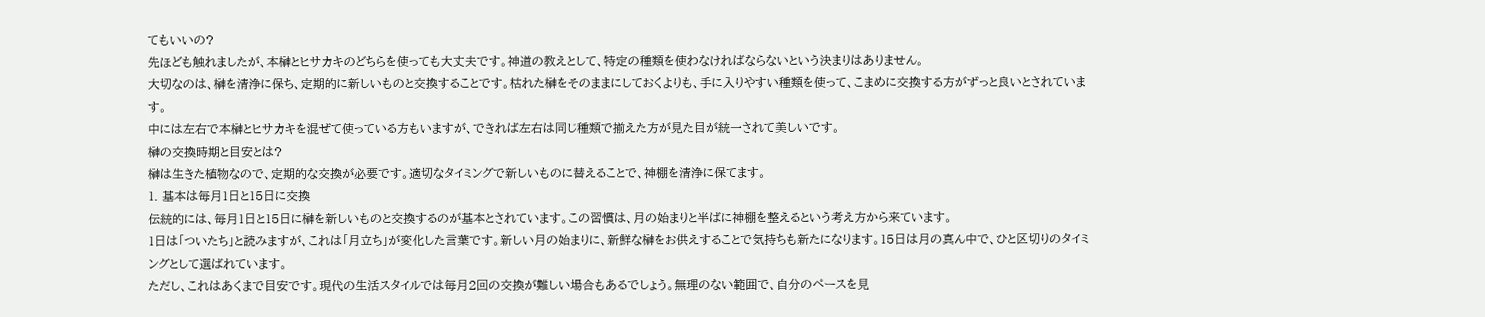てもいいの?
先ほども触れましたが、本榊とヒサカキのどちらを使っても大丈夫です。神道の教えとして、特定の種類を使わなければならないという決まりはありません。
大切なのは、榊を清浄に保ち、定期的に新しいものと交換することです。枯れた榊をそのままにしておくよりも、手に入りやすい種類を使って、こまめに交換する方がずっと良いとされています。
中には左右で本榊とヒサカキを混ぜて使っている方もいますが、できれば左右は同じ種類で揃えた方が見た目が統一されて美しいです。
榊の交換時期と目安とは?
榊は生きた植物なので、定期的な交換が必要です。適切なタイミングで新しいものに替えることで、神棚を清浄に保てます。
1. 基本は毎月1日と15日に交換
伝統的には、毎月1日と15日に榊を新しいものと交換するのが基本とされています。この習慣は、月の始まりと半ばに神棚を整えるという考え方から来ています。
1日は「ついたち」と読みますが、これは「月立ち」が変化した言葉です。新しい月の始まりに、新鮮な榊をお供えすることで気持ちも新たになります。15日は月の真ん中で、ひと区切りのタイミングとして選ばれています。
ただし、これはあくまで目安です。現代の生活スタイルでは毎月2回の交換が難しい場合もあるでしょう。無理のない範囲で、自分のペースを見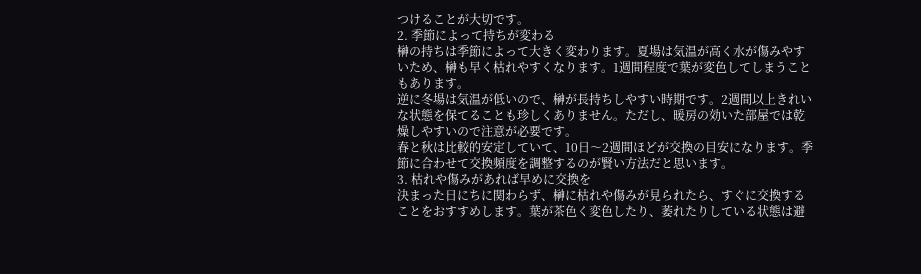つけることが大切です。
2. 季節によって持ちが変わる
榊の持ちは季節によって大きく変わります。夏場は気温が高く水が傷みやすいため、榊も早く枯れやすくなります。1週間程度で葉が変色してしまうこともあります。
逆に冬場は気温が低いので、榊が長持ちしやすい時期です。2週間以上きれいな状態を保てることも珍しくありません。ただし、暖房の効いた部屋では乾燥しやすいので注意が必要です。
春と秋は比較的安定していて、10日〜2週間ほどが交換の目安になります。季節に合わせて交換頻度を調整するのが賢い方法だと思います。
3. 枯れや傷みがあれば早めに交換を
決まった日にちに関わらず、榊に枯れや傷みが見られたら、すぐに交換することをおすすめします。葉が茶色く変色したり、萎れたりしている状態は避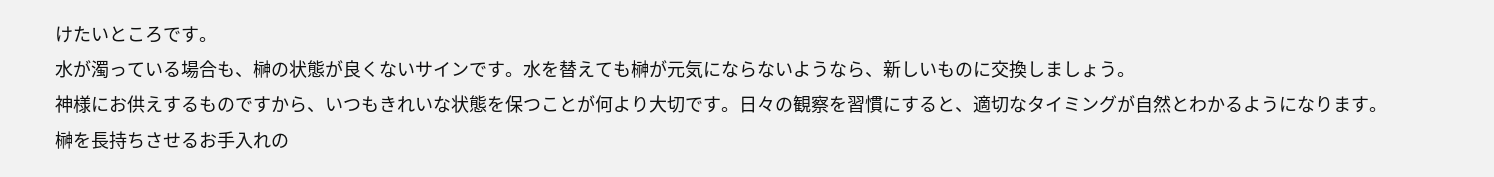けたいところです。
水が濁っている場合も、榊の状態が良くないサインです。水を替えても榊が元気にならないようなら、新しいものに交換しましょう。
神様にお供えするものですから、いつもきれいな状態を保つことが何より大切です。日々の観察を習慣にすると、適切なタイミングが自然とわかるようになります。
榊を長持ちさせるお手入れの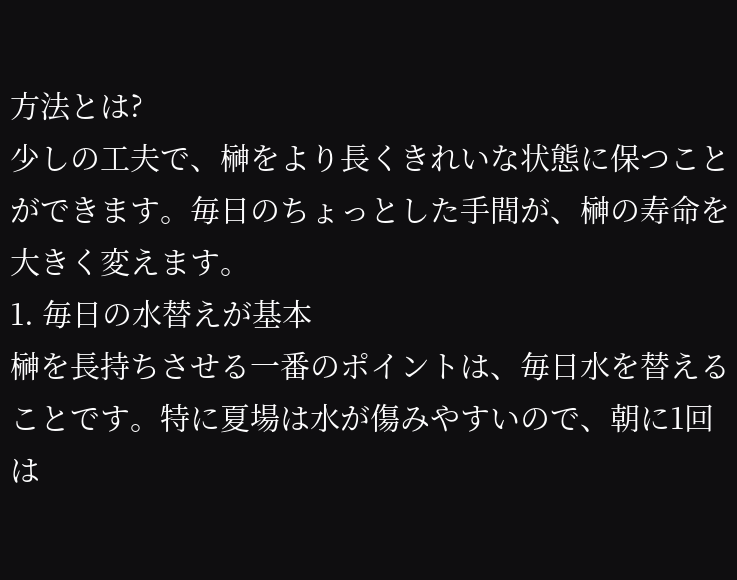方法とは?
少しの工夫で、榊をより長くきれいな状態に保つことができます。毎日のちょっとした手間が、榊の寿命を大きく変えます。
1. 毎日の水替えが基本
榊を長持ちさせる一番のポイントは、毎日水を替えることです。特に夏場は水が傷みやすいので、朝に1回は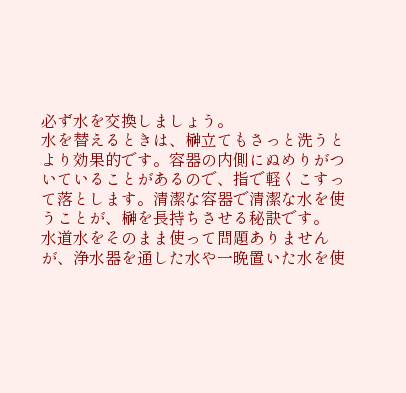必ず水を交換しましょう。
水を替えるときは、榊立てもさっと洗うとより効果的です。容器の内側にぬめりがついていることがあるので、指で軽くこすって落とします。清潔な容器で清潔な水を使うことが、榊を長持ちさせる秘訣です。
水道水をそのまま使って問題ありませんが、浄水器を通した水や一晩置いた水を使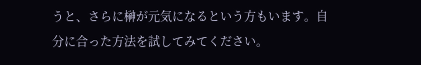うと、さらに榊が元気になるという方もいます。自分に合った方法を試してみてください。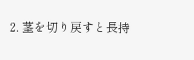2. 茎を切り戻すと長持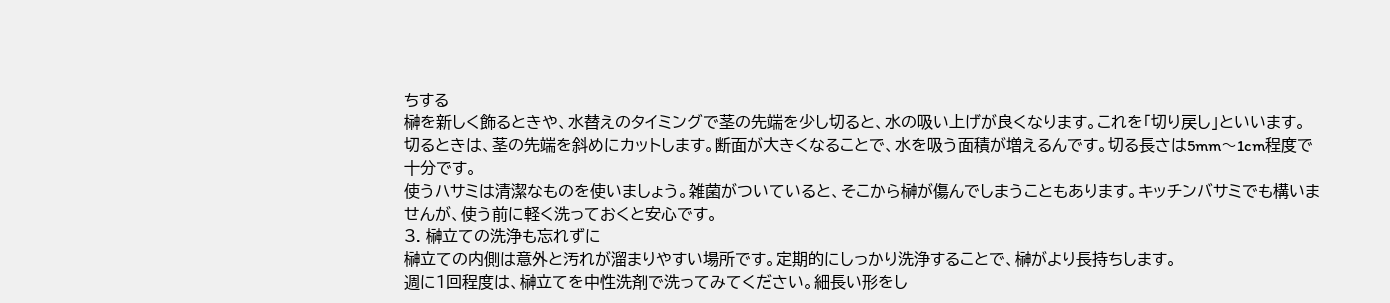ちする
榊を新しく飾るときや、水替えのタイミングで茎の先端を少し切ると、水の吸い上げが良くなります。これを「切り戻し」といいます。
切るときは、茎の先端を斜めにカットします。断面が大きくなることで、水を吸う面積が増えるんです。切る長さは5mm〜1cm程度で十分です。
使うハサミは清潔なものを使いましょう。雑菌がついていると、そこから榊が傷んでしまうこともあります。キッチンバサミでも構いませんが、使う前に軽く洗っておくと安心です。
3. 榊立ての洗浄も忘れずに
榊立ての内側は意外と汚れが溜まりやすい場所です。定期的にしっかり洗浄することで、榊がより長持ちします。
週に1回程度は、榊立てを中性洗剤で洗ってみてください。細長い形をし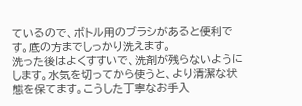ているので、ボトル用のブラシがあると便利です。底の方までしっかり洗えます。
洗った後はよくすすいで、洗剤が残らないようにします。水気を切ってから使うと、より清潔な状態を保てます。こうした丁寧なお手入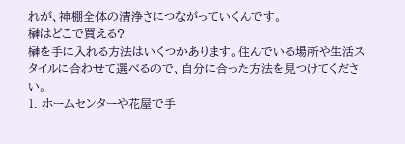れが、神棚全体の清浄さにつながっていくんです。
榊はどこで買える?
榊を手に入れる方法はいくつかあります。住んでいる場所や生活スタイルに合わせて選べるので、自分に合った方法を見つけてください。
1. ホームセンターや花屋で手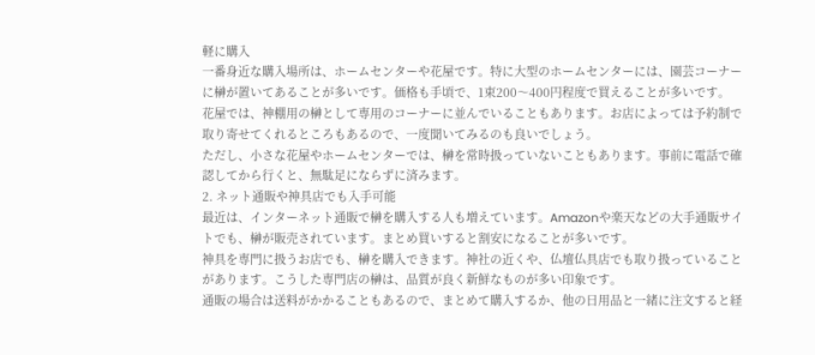軽に購入
一番身近な購入場所は、ホームセンターや花屋です。特に大型のホームセンターには、園芸コーナーに榊が置いてあることが多いです。価格も手頃で、1束200〜400円程度で買えることが多いです。
花屋では、神棚用の榊として専用のコーナーに並んでいることもあります。お店によっては予約制で取り寄せてくれるところもあるので、一度聞いてみるのも良いでしょう。
ただし、小さな花屋やホームセンターでは、榊を常時扱っていないこともあります。事前に電話で確認してから行くと、無駄足にならずに済みます。
2. ネット通販や神具店でも入手可能
最近は、インターネット通販で榊を購入する人も増えています。Amazonや楽天などの大手通販サイトでも、榊が販売されています。まとめ買いすると割安になることが多いです。
神具を専門に扱うお店でも、榊を購入できます。神社の近くや、仏壇仏具店でも取り扱っていることがあります。こうした専門店の榊は、品質が良く新鮮なものが多い印象です。
通販の場合は送料がかかることもあるので、まとめて購入するか、他の日用品と一緒に注文すると経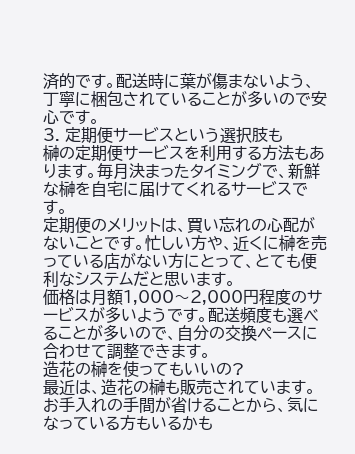済的です。配送時に葉が傷まないよう、丁寧に梱包されていることが多いので安心です。
3. 定期便サービスという選択肢も
榊の定期便サービスを利用する方法もあります。毎月決まったタイミングで、新鮮な榊を自宅に届けてくれるサービスです。
定期便のメリットは、買い忘れの心配がないことです。忙しい方や、近くに榊を売っている店がない方にとって、とても便利なシステムだと思います。
価格は月額1,000〜2,000円程度のサービスが多いようです。配送頻度も選べることが多いので、自分の交換ペースに合わせて調整できます。
造花の榊を使ってもいいの?
最近は、造花の榊も販売されています。お手入れの手間が省けることから、気になっている方もいるかも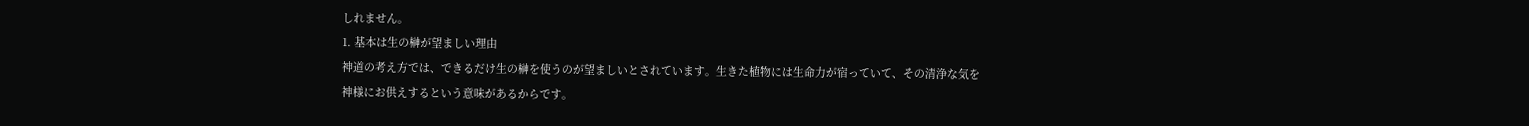しれません。
1. 基本は生の榊が望ましい理由
神道の考え方では、できるだけ生の榊を使うのが望ましいとされています。生きた植物には生命力が宿っていて、その清浄な気を神様にお供えするという意味があるからです。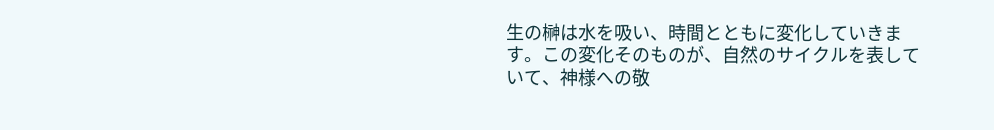生の榊は水を吸い、時間とともに変化していきます。この変化そのものが、自然のサイクルを表していて、神様への敬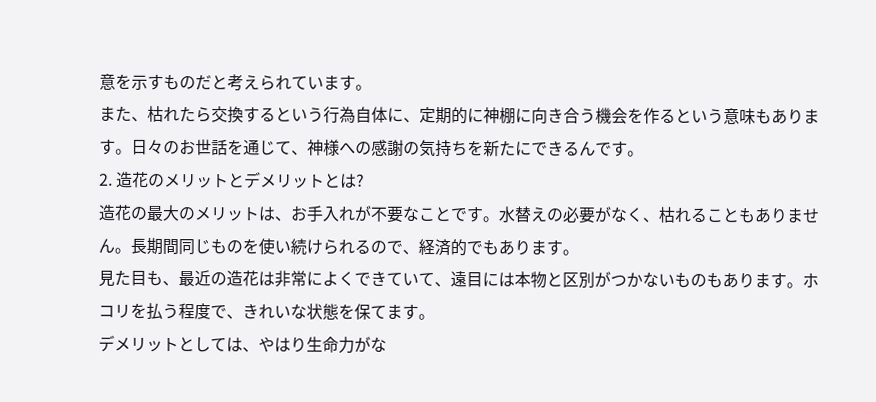意を示すものだと考えられています。
また、枯れたら交換するという行為自体に、定期的に神棚に向き合う機会を作るという意味もあります。日々のお世話を通じて、神様への感謝の気持ちを新たにできるんです。
2. 造花のメリットとデメリットとは?
造花の最大のメリットは、お手入れが不要なことです。水替えの必要がなく、枯れることもありません。長期間同じものを使い続けられるので、経済的でもあります。
見た目も、最近の造花は非常によくできていて、遠目には本物と区別がつかないものもあります。ホコリを払う程度で、きれいな状態を保てます。
デメリットとしては、やはり生命力がな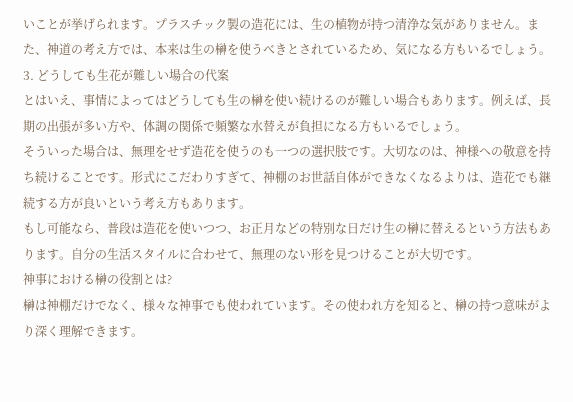いことが挙げられます。プラスチック製の造花には、生の植物が持つ清浄な気がありません。また、神道の考え方では、本来は生の榊を使うべきとされているため、気になる方もいるでしょう。
3. どうしても生花が難しい場合の代案
とはいえ、事情によってはどうしても生の榊を使い続けるのが難しい場合もあります。例えば、長期の出張が多い方や、体調の関係で頻繁な水替えが負担になる方もいるでしょう。
そういった場合は、無理をせず造花を使うのも一つの選択肢です。大切なのは、神様への敬意を持ち続けることです。形式にこだわりすぎて、神棚のお世話自体ができなくなるよりは、造花でも継続する方が良いという考え方もあります。
もし可能なら、普段は造花を使いつつ、お正月などの特別な日だけ生の榊に替えるという方法もあります。自分の生活スタイルに合わせて、無理のない形を見つけることが大切です。
神事における榊の役割とは?
榊は神棚だけでなく、様々な神事でも使われています。その使われ方を知ると、榊の持つ意味がより深く理解できます。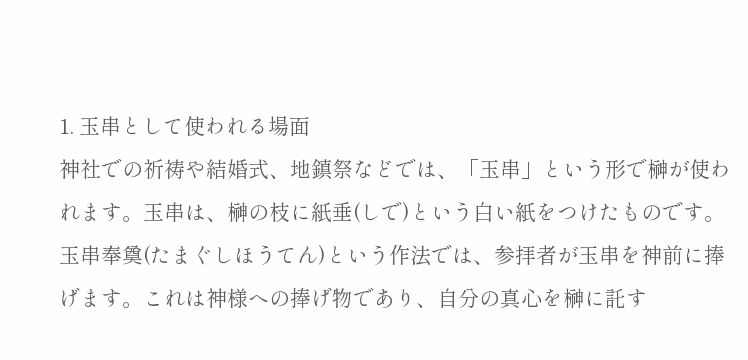1. 玉串として使われる場面
神社での祈祷や結婚式、地鎮祭などでは、「玉串」という形で榊が使われます。玉串は、榊の枝に紙垂(しで)という白い紙をつけたものです。
玉串奉奠(たまぐしほうてん)という作法では、参拝者が玉串を神前に捧げます。これは神様への捧げ物であり、自分の真心を榊に託す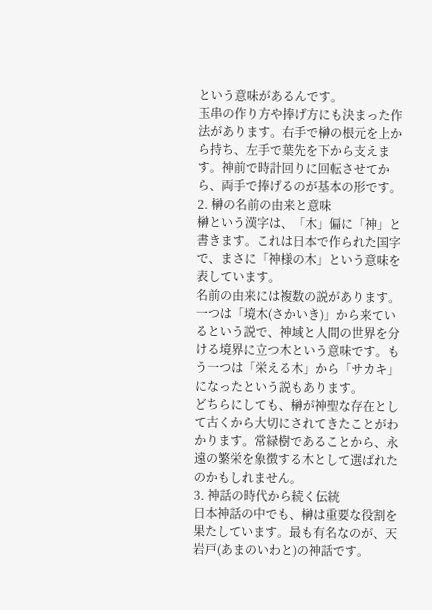という意味があるんです。
玉串の作り方や捧げ方にも決まった作法があります。右手で榊の根元を上から持ち、左手で葉先を下から支えます。神前で時計回りに回転させてから、両手で捧げるのが基本の形です。
2. 榊の名前の由来と意味
榊という漢字は、「木」偏に「神」と書きます。これは日本で作られた国字で、まさに「神様の木」という意味を表しています。
名前の由来には複数の説があります。一つは「境木(さかいき)」から来ているという説で、神域と人間の世界を分ける境界に立つ木という意味です。もう一つは「栄える木」から「サカキ」になったという説もあります。
どちらにしても、榊が神聖な存在として古くから大切にされてきたことがわかります。常緑樹であることから、永遠の繁栄を象徴する木として選ばれたのかもしれません。
3. 神話の時代から続く伝統
日本神話の中でも、榊は重要な役割を果たしています。最も有名なのが、天岩戸(あまのいわと)の神話です。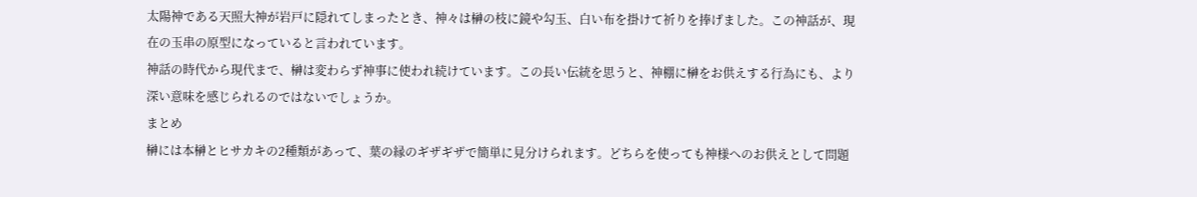太陽神である天照大神が岩戸に隠れてしまったとき、神々は榊の枝に鏡や勾玉、白い布を掛けて祈りを捧げました。この神話が、現在の玉串の原型になっていると言われています。
神話の時代から現代まで、榊は変わらず神事に使われ続けています。この長い伝統を思うと、神棚に榊をお供えする行為にも、より深い意味を感じられるのではないでしょうか。
まとめ
榊には本榊とヒサカキの2種類があって、葉の縁のギザギザで簡単に見分けられます。どちらを使っても神様へのお供えとして問題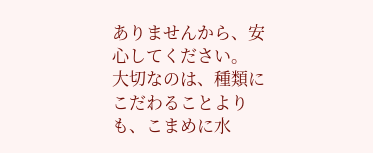ありませんから、安心してください。
大切なのは、種類にこだわることよりも、こまめに水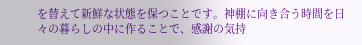を替えて新鮮な状態を保つことです。神棚に向き合う時間を日々の暮らしの中に作ることで、感謝の気持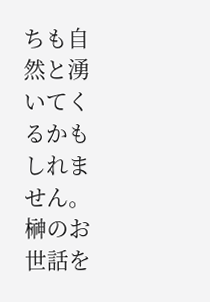ちも自然と湧いてくるかもしれません。
榊のお世話を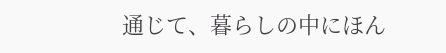通じて、暮らしの中にほん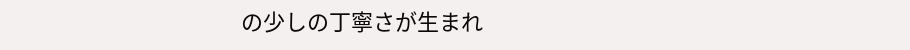の少しの丁寧さが生まれ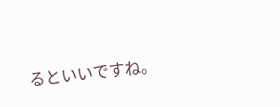るといいですね。